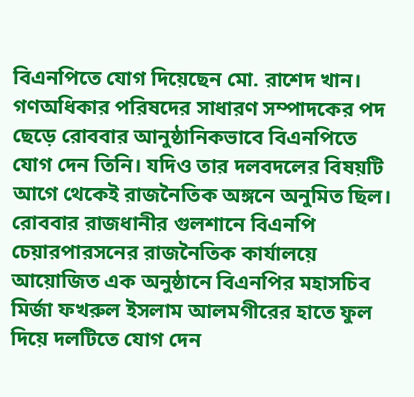বিএনপিতে যোগ দিয়েছেন মো. রাশেদ খান। গণঅধিকার পরিষদের সাধারণ সম্পাদকের পদ ছেড়ে রোববার আনুষ্ঠানিকভাবে বিএনপিতে যোগ দেন তিনি। যদিও তার দলবদলের বিষয়টি আগে থেকেই রাজনৈতিক অঙ্গনে অনুমিত ছিল।
রোববার রাজধানীর গুলশানে বিএনপি চেয়ারপারসনের রাজনৈতিক কার্যালয়ে আয়োজিত এক অনুষ্ঠানে বিএনপির মহাসচিব মির্জা ফখরুল ইসলাম আলমগীরের হাতে ফুল দিয়ে দলটিতে যোগ দেন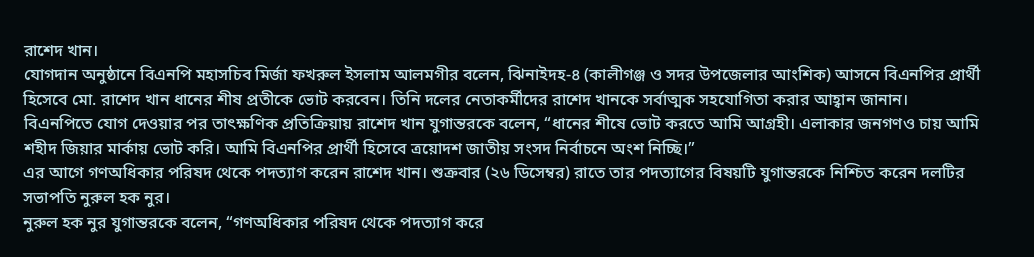রাশেদ খান।
যোগদান অনুষ্ঠানে বিএনপি মহাসচিব মির্জা ফখরুল ইসলাম আলমগীর বলেন, ঝিনাইদহ-৪ (কালীগঞ্জ ও সদর উপজেলার আংশিক) আসনে বিএনপির প্রার্থী হিসেবে মো. রাশেদ খান ধানের শীষ প্রতীকে ভোট করবেন। তিনি দলের নেতাকর্মীদের রাশেদ খানকে সর্বাত্মক সহযোগিতা করার আহ্বান জানান।
বিএনপিতে যোগ দেওয়ার পর তাৎক্ষণিক প্রতিক্রিয়ায় রাশেদ খান যুগান্তরকে বলেন, “ধানের শীষে ভোট করতে আমি আগ্রহী। এলাকার জনগণও চায় আমি শহীদ জিয়ার মার্কায় ভোট করি। আমি বিএনপির প্রার্থী হিসেবে ত্রয়োদশ জাতীয় সংসদ নির্বাচনে অংশ নিচ্ছি।”
এর আগে গণঅধিকার পরিষদ থেকে পদত্যাগ করেন রাশেদ খান। শুক্রবার (২৬ ডিসেম্বর) রাতে তার পদত্যাগের বিষয়টি যুগান্তরকে নিশ্চিত করেন দলটির সভাপতি নুরুল হক নুর।
নুরুল হক নুর যুগান্তরকে বলেন, “গণঅধিকার পরিষদ থেকে পদত্যাগ করে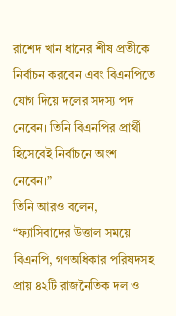রাশেদ খান ধানের শীষ প্রতীকে নির্বাচন করবেন এবং বিএনপিতে যোগ দিয়ে দলের সদস্য পদ নেবেন। তিনি বিএনপির প্রার্থী হিসেবেই নির্বাচনে অংশ নেবেন।”
তিনি আরও বলেন, “ফ্যাসিবাদের উত্তাল সময়ে বিএনপি, গণঅধিকার পরিষদসহ প্রায় ৪২টি রাজনৈতিক দল ও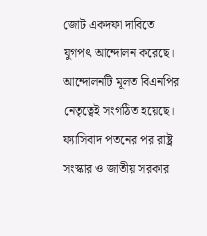জোট একদফা দাবিতে যুগপৎ আন্দোলন করেছে। আন্দোলনটি মূলত বিএনপির নেতৃত্বেই সংগঠিত হয়েছে। ফ্যাসিবাদ পতনের পর রাষ্ট্র সংস্কার ও জাতীয় সরকার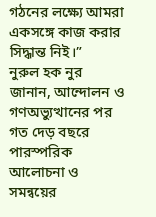গঠনের লক্ষ্যে আমরা একসঙ্গে কাজ করার সিদ্ধান্ত নিই।”
নুরুল হক নুর জানান, আন্দোলন ও গণঅভ্যুত্থানের পর গত দেড় বছরে পারস্পরিক আলোচনা ও সমন্বয়ের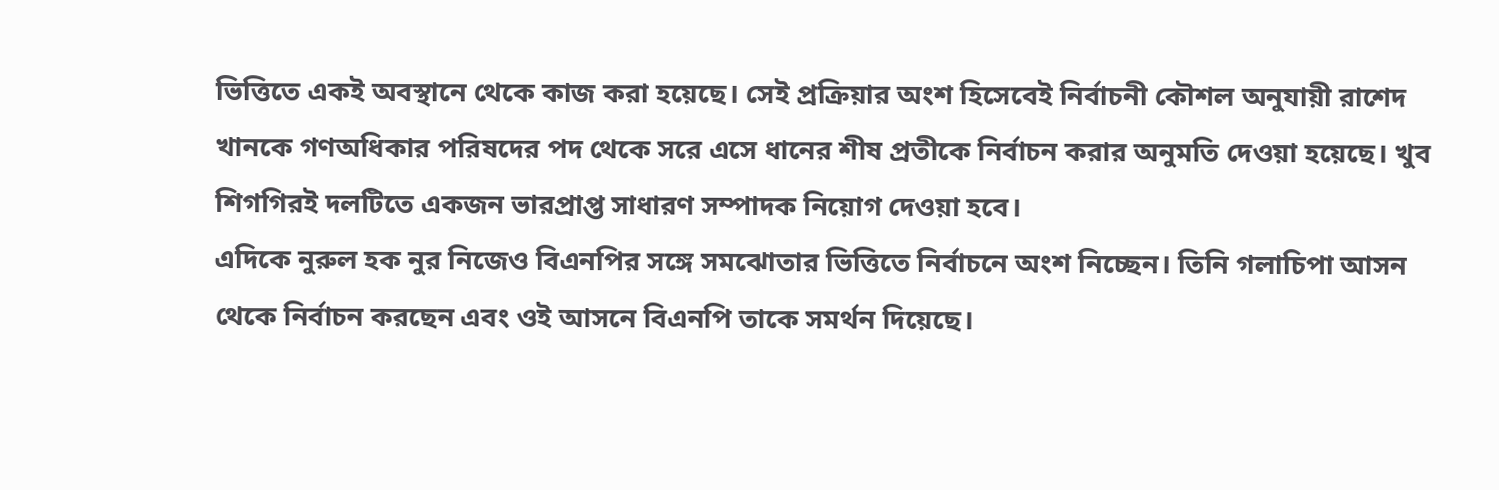ভিত্তিতে একই অবস্থানে থেকে কাজ করা হয়েছে। সেই প্রক্রিয়ার অংশ হিসেবেই নির্বাচনী কৌশল অনুযায়ী রাশেদ খানকে গণঅধিকার পরিষদের পদ থেকে সরে এসে ধানের শীষ প্রতীকে নির্বাচন করার অনুমতি দেওয়া হয়েছে। খুব শিগগিরই দলটিতে একজন ভারপ্রাপ্ত সাধারণ সম্পাদক নিয়োগ দেওয়া হবে।
এদিকে নুরুল হক নুর নিজেও বিএনপির সঙ্গে সমঝোতার ভিত্তিতে নির্বাচনে অংশ নিচ্ছেন। তিনি গলাচিপা আসন থেকে নির্বাচন করছেন এবং ওই আসনে বিএনপি তাকে সমর্থন দিয়েছে।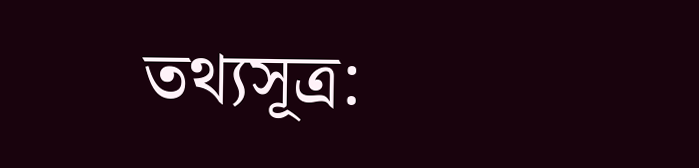তথ্যসূত্র: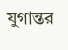যুগান্তর